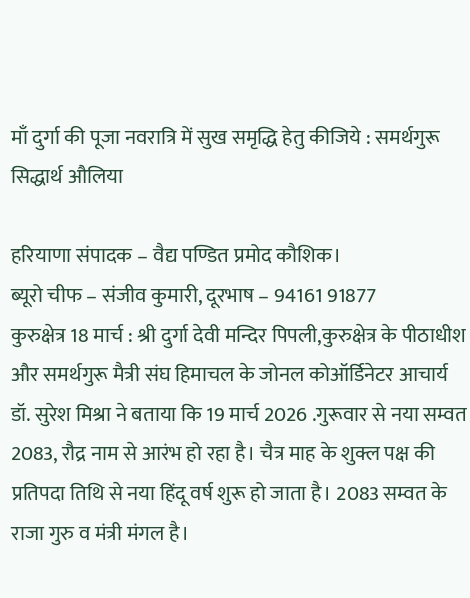माँ दुर्गा की पूजा नवरात्रि में सुख समृद्धि हेतु कीजिये : समर्थगुरू सिद्धार्थ औलिया

हरियाणा संपादक – वैद्य पण्डित प्रमोद कौशिक।
ब्यूरो चीफ – संजीव कुमारी, दूरभाष – 94161 91877
कुरुक्षेत्र 18 मार्च : श्री दुर्गा देवी मन्दिर पिपली,कुरुक्षेत्र के पीठाधीश और समर्थगुरू मैत्री संघ हिमाचल के जोनल कोऑर्डिनेटर आचार्य डॉ. सुरेश मिश्रा ने बताया कि 19 मार्च 2026 .गुरूवार से नया सम्वत 2083, रौद्र नाम से आरंभ हो रहा है। चैत्र माह के शुक्ल पक्ष की प्रतिपदा तिथि से नया हिंदू वर्ष शुरू हो जाता है। 2083 सम्वत के राजा गुरु व मंत्री मंगल है।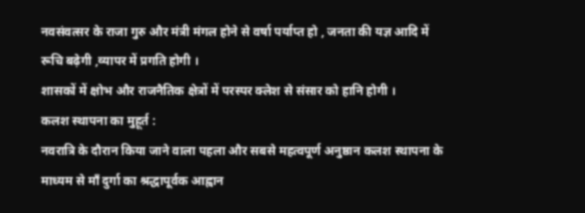नवसंवत्सर के राजा गुरु और मंत्री मंगल होने से वर्षा पर्याप्त हो , जनता की यज्ञ आदि में रूचि बढ़ेगी ,व्यापर में प्रगति होगी ।
शासकों में क्षोभ और राजनैतिक क्षेत्रों में परस्पर क्लेश से संसार को हानि होगी ।
कलश स्थापना का मुहूर्त :
नवरात्रि के दौरान किया जाने वाला पहला और सबसे महत्वपूर्ण अनुष्ठान कलश स्थापना के माध्यम से माँ दुर्गा का श्रद्धापूर्वक आह्वान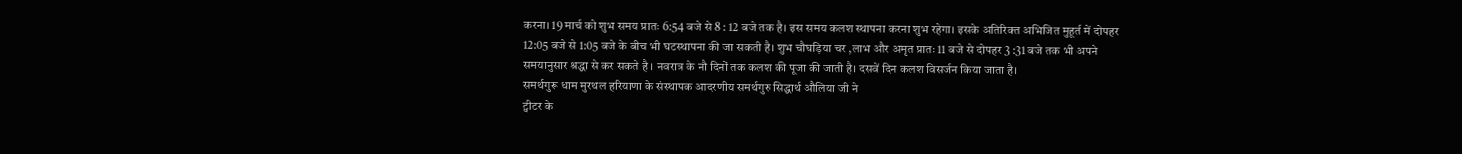करना। 19 मार्च को शुभ समय प्रातः 6:54 बजे से 8 : 12 बजे तक है। इस समय कलश स्थापना करना शुभ रहेगा। इसके अतिरिक्त अभिजित मुहूर्त में दोपहर 12:05 बजे से 1:05 बजे के बीच भी घटस्थापना की जा सकती है। शुभ चौघड़िया चर ,लाभ और अमृत प्रातः 11 बजे से दोपहर 3 :31 बजे तक भी अपने समयानुसार श्रद्धा से कर सकते है । नवरात्र के नौ दिनों तक कलश की पूजा की जाती है। दसवें दिन कलश विसर्जन किया जाता है।
समर्थगुरू धाम मुरथल हरियाणा के संस्थापक आदरणीय समर्थगुरु सिद्धार्थ औलिया जी ने
ट्वीटर के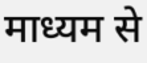माध्यम से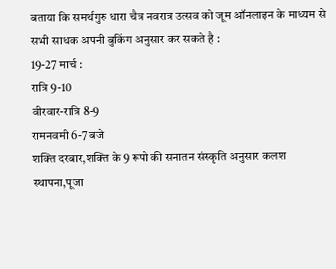बताया कि समर्थगुरु धारा चैत्र नवरात्र उत्सव को जूम ऑनलाइन के माध्यम से सभी साधक अपनी बुकिंग अनुसार कर सकते है :
19-27 मार्च :
रात्रि 9-10
वीरवार-रात्रि 8-9
रामनवमी 6-7 बजे
शक्ति दरबार,शक्ति के 9 रूपो की सनातन संस्कृति अनुसार कलश स्थापना,पूजा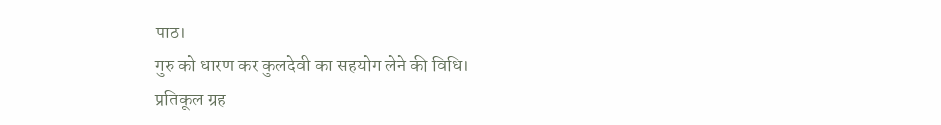पाठ।
गुरु को धारण कर कुलदेवी का सहयोग लेने की विधि।
प्रतिकूल ग्रह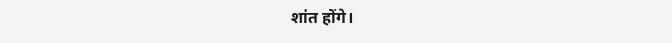शांत होंगे।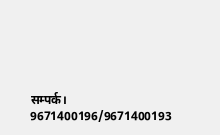सम्पर्क। 9671400196/9671400193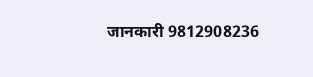जानकारी 9812908236